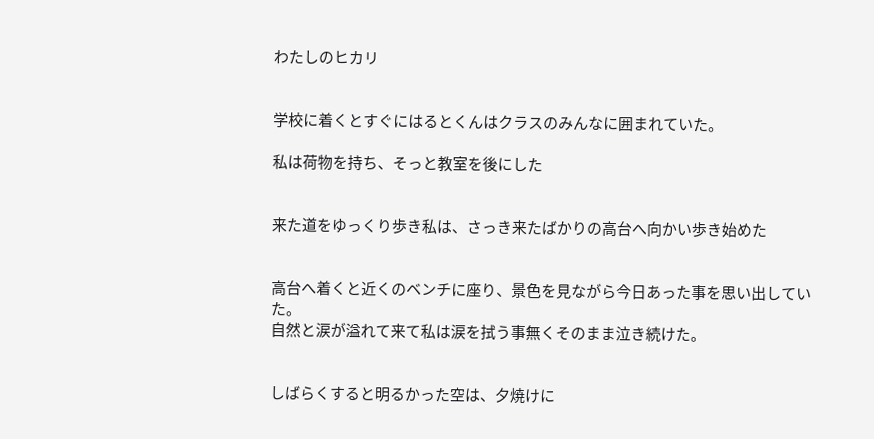わたしのヒカリ


学校に着くとすぐにはるとくんはクラスのみんなに囲まれていた。

私は荷物を持ち、そっと教室を後にした


来た道をゆっくり歩き私は、さっき来たばかりの高台へ向かい歩き始めた


高台へ着くと近くのベンチに座り、景色を見ながら今日あった事を思い出していた。
自然と涙が溢れて来て私は涙を拭う事無くそのまま泣き続けた。


しばらくすると明るかった空は、夕焼けに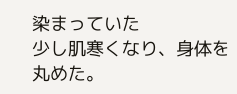染まっていた
少し肌寒くなり、身体を丸めた。